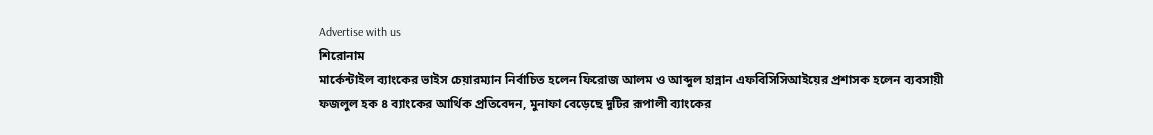Advertise with us
শিরোনাম
মার্কেন্টাইল ব্যাংকের ভাইস চেয়ারম্যান নির্বাচিত হলেন ফিরোজ আলম ও আব্দুল হান্নান এফবিসিসিআইয়ের প্রশাসক হলেন ব্যবসায়ী ফজলুল হক ৪ ব্যাংকের আর্থিক প্রতিবেদন, মুনাফা বেড়েছে দুটির রূপালী ব্যাংকের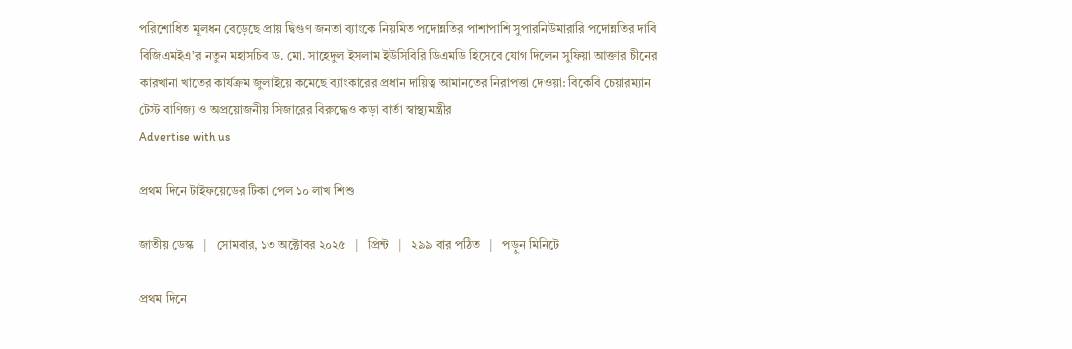পরিশোধিত মূলধন বেড়েছে প্রায় দ্বিগুণ জনতা ব্যাংকে নিয়মিত পদোন্নতির পাশাপাশি সুপারনিউমারারি পদোন্নতির দাবি বিজিএমইএ’র নতুন মহাসচিব ড. মো. সাহেদুল ইসলাম ইউসিবিরি ডিএমডি হিসেবে যোগ দিলেন সুফিয়া আক্তার চীনের কারখানা খাতের কার্যক্রম জুলাইয়ে কমেছে ব্যাংকারের প্রধান দায়িত্ব আমানতের নিরাপত্তা দেওয়া: বিকেবি চেয়ারম্যান টেস্ট বাণিজ্য ও অপ্রয়োজনীয় সিজারের বিরুদ্ধেও কড়া বার্তা স্বাস্থ্যমন্ত্রীর
Advertise with us

প্রথম দিনে টাইফয়েডের টিকা পেল ১০ লাখ শিশু

জাতীয় ডেস্ক   |   সোমবার, ১৩ অক্টোবর ২০২৫   |   প্রিন্ট   |   ২৯৯ বার পঠিত   |   পড়ুন মিনিটে

প্রথম দিনে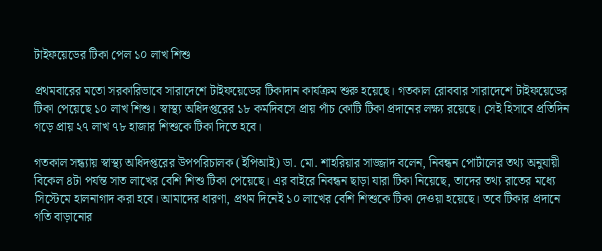টাইফয়েডের টিকা পেল ১০ লাখ শিশু

প্রথমবারের মতো সরকারিভাবে সারাদেশে টাইফয়েডের টিকাদান কার্যক্রম শুরু হয়েছে। গতকাল রোববার সারাদেশে টাইফয়েডের টিকা পেয়েছে ১০ লাখ শিশু। স্বাস্থ্য অধিদপ্তরের ১৮ কর্মদিবসে প্রায় পাঁচ কোটি টিকা প্রদানের লক্ষ্য রয়েছে। সেই হিসাবে প্রতিদিন গড়ে প্রায় ২৭ লাখ ৭৮ হাজার শিশুকে টিকা দিতে হবে।

গতকাল সন্ধ্যায় স্বাস্থ্য অধিদপ্তরের উপপরিচালক (ইপিআই) ডা. মো. শাহরিয়ার সাজ্জাদ বলেন, নিবন্ধন পোর্টালের তথ্য অনুযায়ী বিকেল ৪টা পর্যন্ত সাত লাখের বেশি শিশু টিকা পেয়েছে। এর বাইরে নিবন্ধন ছাড়া যারা টিকা নিয়েছে, তাদের তথ্য রাতের মধ্যে সিস্টেমে হালনাগাদ করা হবে। আমাদের ধারণা, প্রথম দিনেই ১০ লাখের বেশি শিশুকে টিকা দেওয়া হয়েছে। তবে টিকার প্রদানে গতি বাড়ানোর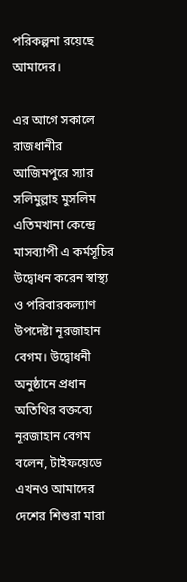পরিকল্পনা রয়েছে আমাদের।

এর আগে সকালে রাজধানীর আজিমপুরে স্যার সলিমুল্লাহ মুসলিম এতিমখানা কেন্দ্রে মাসব্যাপী এ কর্মসূচির উদ্বোধন করেন স্বাস্থ্য ও পরিবারকল্যাণ উপদেষ্টা নূরজাহান বেগম। উদ্বোধনী অনুষ্ঠানে প্রধান অতিথির বক্তব্যে নূরজাহান বেগম বলেন, টাইফয়েডে এখনও আমাদের দেশের শিশুরা মারা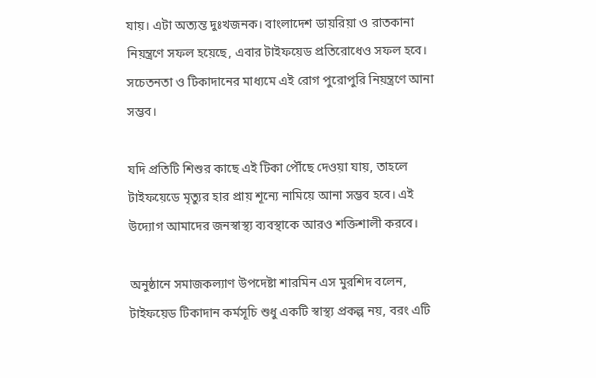যায়। এটা অত্যন্ত দুঃখজনক। বাংলাদেশ ডায়রিয়া ও রাতকানা নিয়ন্ত্রণে সফল হয়েছে, এবার টাইফয়েড প্রতিরোধেও সফল হবে। সচেতনতা ও টিকাদানের মাধ্যমে এই রোগ পুরোপুরি নিয়ন্ত্রণে আনা সম্ভব।

যদি প্রতিটি শিশুর কাছে এই টিকা পৌঁছে দেওয়া যায়, তাহলে টাইফয়েডে মৃত্যুর হার প্রায় শূন্যে নামিয়ে আনা সম্ভব হবে। এই উদ্যোগ আমাদের জনস্বাস্থ্য ব্যবস্থাকে আরও শক্তিশালী করবে।

অনুষ্ঠানে সমাজকল্যাণ উপদেষ্টা শারমিন এস মুরশিদ বলেন, টাইফয়েড টিকাদান কর্মসূচি শুধু একটি স্বাস্থ্য প্রকল্প নয়, বরং এটি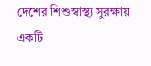দেশের শিশুস্বাস্থ্য সুরক্ষায় একটি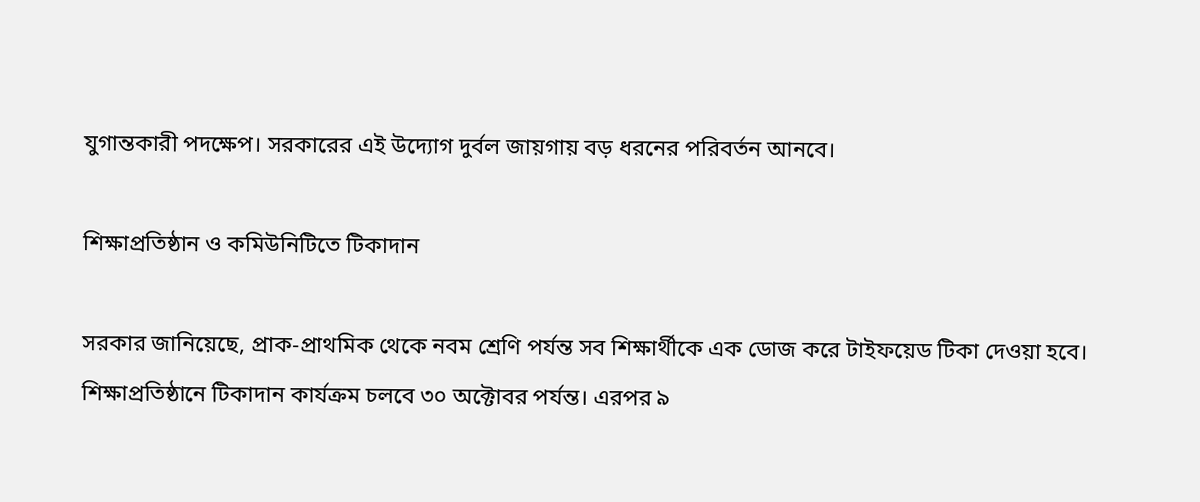যুগান্তকারী পদক্ষেপ। সরকারের এই উদ্যোগ দুর্বল জায়গায় বড় ধরনের পরিবর্তন আনবে।

শিক্ষাপ্রতিষ্ঠান ও কমিউনিটিতে টিকাদান

সরকার জানিয়েছে, প্রাক-প্রাথমিক থেকে নবম শ্রেণি পর্যন্ত সব শিক্ষার্থীকে এক ডোজ করে টাইফয়েড টিকা দেওয়া হবে। শিক্ষাপ্রতিষ্ঠানে টিকাদান কার্যক্রম চলবে ৩০ অক্টোবর পর্যন্ত। এরপর ৯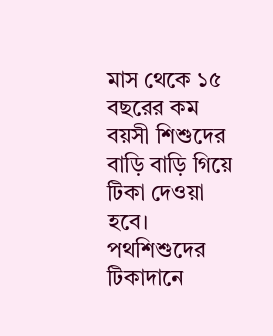মাস থেকে ১৫ বছরের কম বয়সী শিশুদের বাড়ি বাড়ি গিয়ে টিকা দেওয়া হবে। পথশিশুদের টিকাদানে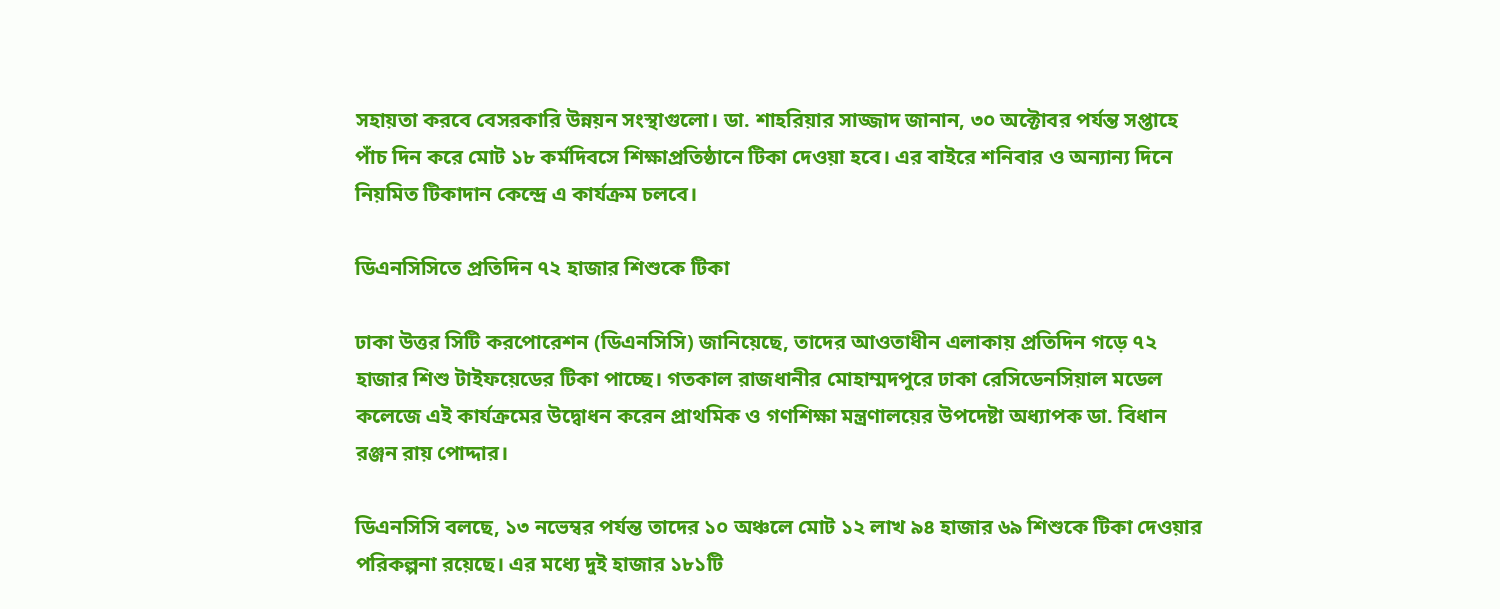সহায়তা করবে বেসরকারি উন্নয়ন সংস্থাগুলো। ডা. শাহরিয়ার সাজ্জাদ জানান, ৩০ অক্টোবর পর্যন্ত সপ্তাহে পাঁচ দিন করে মোট ১৮ কর্মদিবসে শিক্ষাপ্রতিষ্ঠানে টিকা দেওয়া হবে। এর বাইরে শনিবার ও অন্যান্য দিনে নিয়মিত টিকাদান কেন্দ্রে এ কার্যক্রম চলবে।

ডিএনসিসিতে প্রতিদিন ৭২ হাজার শিশুকে টিকা

ঢাকা উত্তর সিটি করপোরেশন (ডিএনসিসি) জানিয়েছে, তাদের আওতাধীন এলাকায় প্রতিদিন গড়ে ৭২ হাজার শিশু টাইফয়েডের টিকা পাচ্ছে। গতকাল রাজধানীর মোহাম্মদপুরে ঢাকা রেসিডেনসিয়াল মডেল কলেজে এই কার্যক্রমের উদ্বোধন করেন প্রাথমিক ও গণশিক্ষা মন্ত্রণালয়ের উপদেষ্টা অধ্যাপক ডা. বিধান রঞ্জন রায় পোদ্দার।

ডিএনসিসি বলছে, ১৩ নভেম্বর পর্যন্ত তাদের ১০ অঞ্চলে মোট ১২ লাখ ৯৪ হাজার ৬৯ শিশুকে টিকা দেওয়ার পরিকল্পনা রয়েছে। এর মধ্যে দুই হাজার ১৮১টি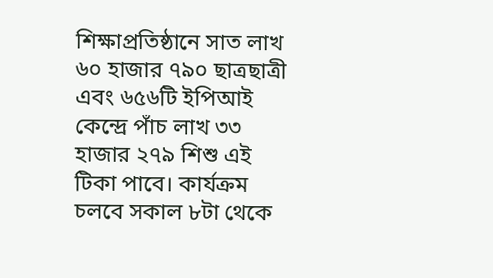শিক্ষাপ্রতিষ্ঠানে সাত লাখ ৬০ হাজার ৭৯০ ছাত্রছাত্রী এবং ৬৫৬টি ইপিআই কেন্দ্রে পাঁচ লাখ ৩৩ হাজার ২৭৯ শিশু এই টিকা পাবে। কার্যক্রম চলবে সকাল ৮টা থেকে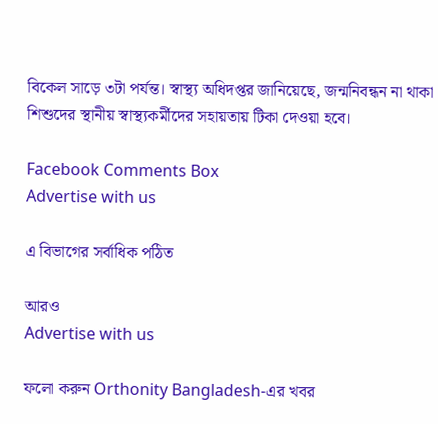বিকেল সাড়ে ৩টা পর্যন্ত। স্বাস্থ্য অধিদপ্তর জানিয়েছে, জন্মনিবন্ধন না থাকা শিশুদের স্থানীয় স্বাস্থ্যকর্মীদের সহায়তায় টিকা দেওয়া হবে।

Facebook Comments Box
Advertise with us

এ বিভাগের সর্বাধিক পঠিত

আরও
Advertise with us

ফলো করুন Orthonity Bangladesh-এর খবর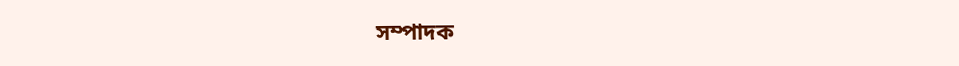সম্পাদক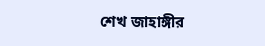শেখ জাহাঙ্গীর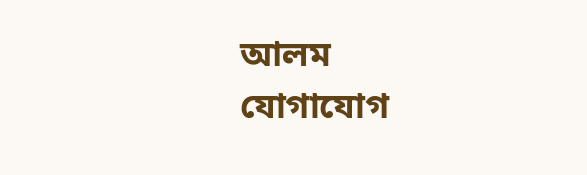আলম
যোগাযোগ